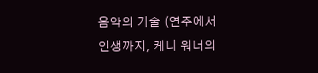음악의 기술 (연주에서 인생까지, 케니 워너의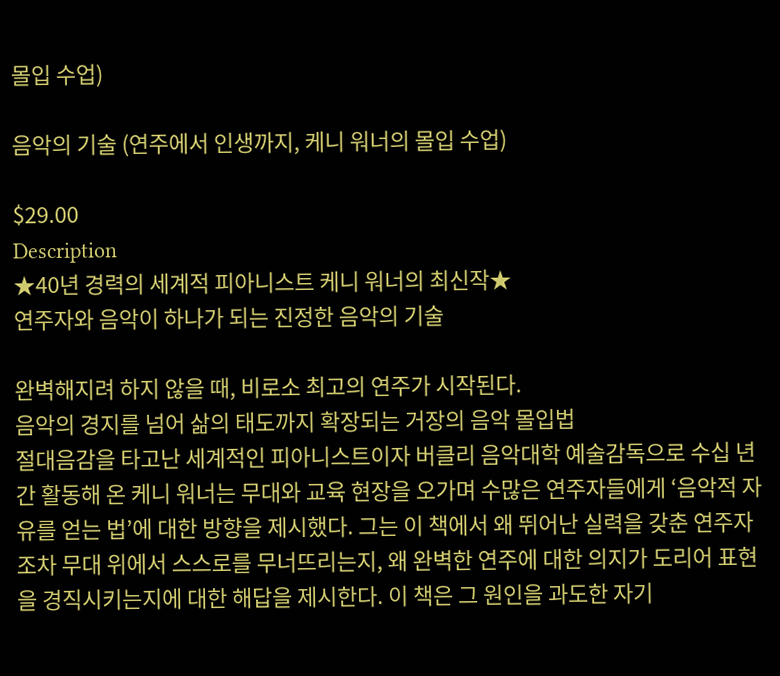몰입 수업)

음악의 기술 (연주에서 인생까지, 케니 워너의 몰입 수업)

$29.00
Description
★40년 경력의 세계적 피아니스트 케니 워너의 최신작★
연주자와 음악이 하나가 되는 진정한 음악의 기술

완벽해지려 하지 않을 때, 비로소 최고의 연주가 시작된다.
음악의 경지를 넘어 삶의 태도까지 확장되는 거장의 음악 몰입법
절대음감을 타고난 세계적인 피아니스트이자 버클리 음악대학 예술감독으로 수십 년간 활동해 온 케니 워너는 무대와 교육 현장을 오가며 수많은 연주자들에게 ‘음악적 자유를 얻는 법’에 대한 방향을 제시했다. 그는 이 책에서 왜 뛰어난 실력을 갖춘 연주자조차 무대 위에서 스스로를 무너뜨리는지, 왜 완벽한 연주에 대한 의지가 도리어 표현을 경직시키는지에 대한 해답을 제시한다. 이 책은 그 원인을 과도한 자기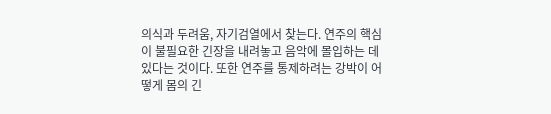의식과 두려움, 자기검열에서 찾는다. 연주의 핵심이 불필요한 긴장을 내려놓고 음악에 몰입하는 데 있다는 것이다. 또한 연주를 통제하려는 강박이 어떻게 몸의 긴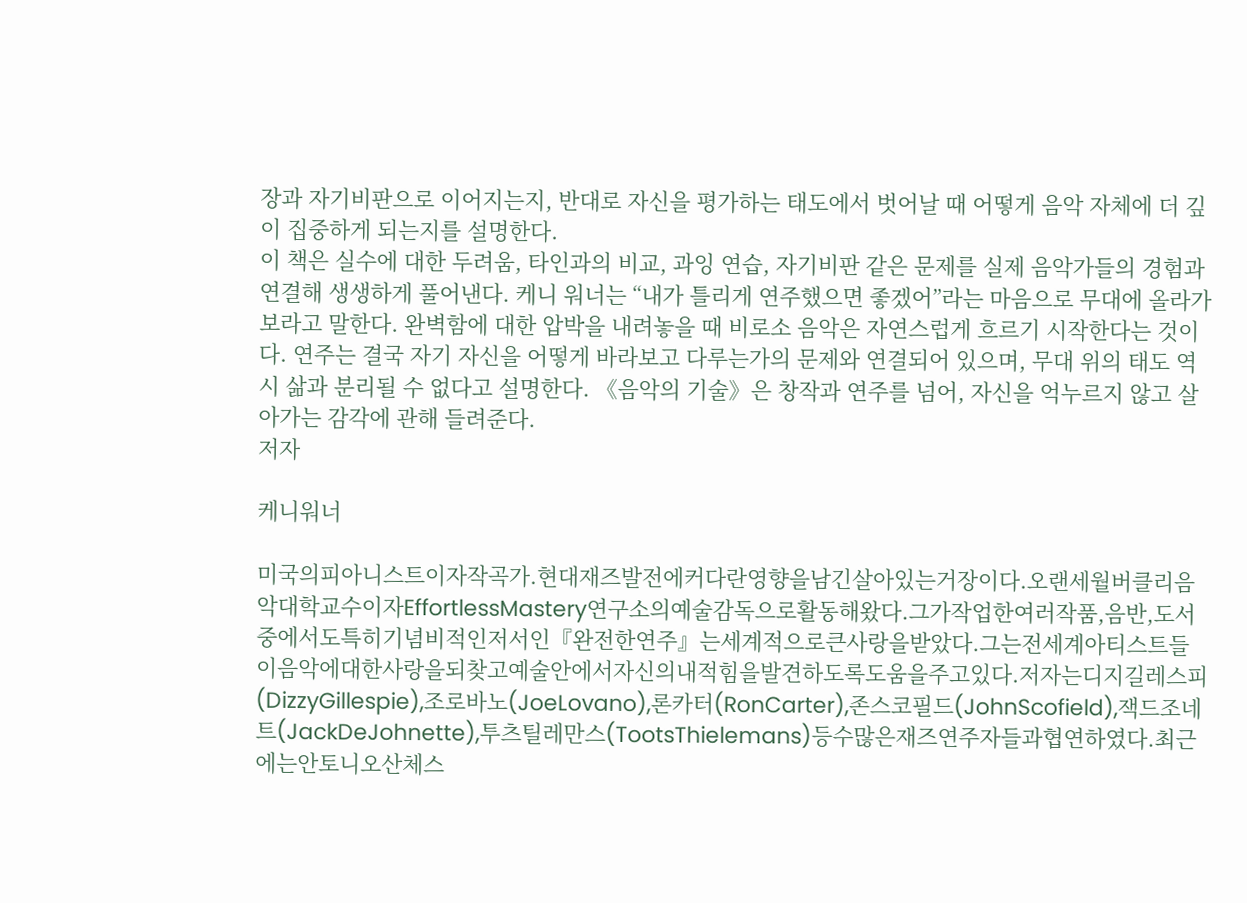장과 자기비판으로 이어지는지, 반대로 자신을 평가하는 태도에서 벗어날 때 어떻게 음악 자체에 더 깊이 집중하게 되는지를 설명한다.
이 책은 실수에 대한 두려움, 타인과의 비교, 과잉 연습, 자기비판 같은 문제를 실제 음악가들의 경험과 연결해 생생하게 풀어낸다. 케니 워너는 “내가 틀리게 연주했으면 좋겠어”라는 마음으로 무대에 올라가 보라고 말한다. 완벽함에 대한 압박을 내려놓을 때 비로소 음악은 자연스럽게 흐르기 시작한다는 것이다. 연주는 결국 자기 자신을 어떻게 바라보고 다루는가의 문제와 연결되어 있으며, 무대 위의 태도 역시 삶과 분리될 수 없다고 설명한다. 《음악의 기술》은 창작과 연주를 넘어, 자신을 억누르지 않고 살아가는 감각에 관해 들려준다.
저자

케니워너

미국의피아니스트이자작곡가.현대재즈발전에커다란영향을남긴살아있는거장이다.오랜세월버클리음악대학교수이자EffortlessMastery연구소의예술감독으로활동해왔다.그가작업한여러작품,음반,도서중에서도특히기념비적인저서인『완전한연주』는세계적으로큰사랑을받았다.그는전세계아티스트들이음악에대한사랑을되찾고예술안에서자신의내적힘을발견하도록도움을주고있다.저자는디지길레스피(DizzyGillespie),조로바노(JoeLovano),론카터(RonCarter),존스코필드(JohnScofield),잭드조네트(JackDeJohnette),투츠틸레만스(TootsThielemans)등수많은재즈연주자들과협연하였다.최근에는안토니오산체스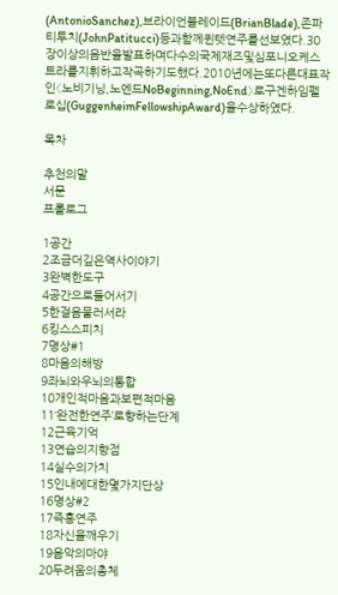(AntonioSanchez),브라이언블레이드(BrianBlade),존파티투치(JohnPatitucci)등과함께퀸텟연주를선보였다.30장이상의음반을발표하며다수의국제재즈및심포니오케스트라를지휘하고작곡하기도했다.2010년에는또다른대표작인〈노비기닝,노엔드NoBeginning,NoEnd〉로구겐하임펠로십(GuggenheimFellowshipAward)을수상하였다.

목차

추천의말
서문
프롤로그

1공간
2조금더깊은역사이야기
3완벽한도구
4공간으로들어서기
5한걸음물러서라
6킹스스피치
7명상#1
8마음의해방
9좌뇌와우뇌의통합
10개인적마음과보편적마음
11‘완전한연주’로향하는단계
12근육기억
13연습의지향점
14실수의가치
15인내에대한몇가지단상
16명상#2
17즉흥연주
18자신을깨우기
19음악의마야
20두려움의총체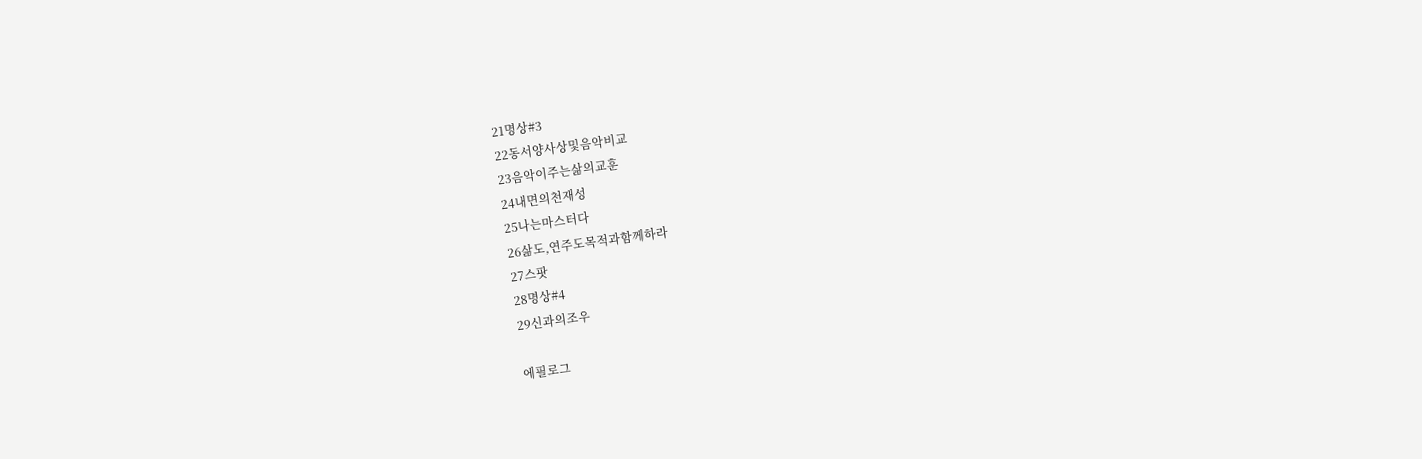21명상#3
22동서양사상및음악비교
23음악이주는삶의교훈
24내면의천재성
25나는마스터다
26삶도,연주도목적과함께하라
27스팟
28명상#4
29신과의조우

에필로그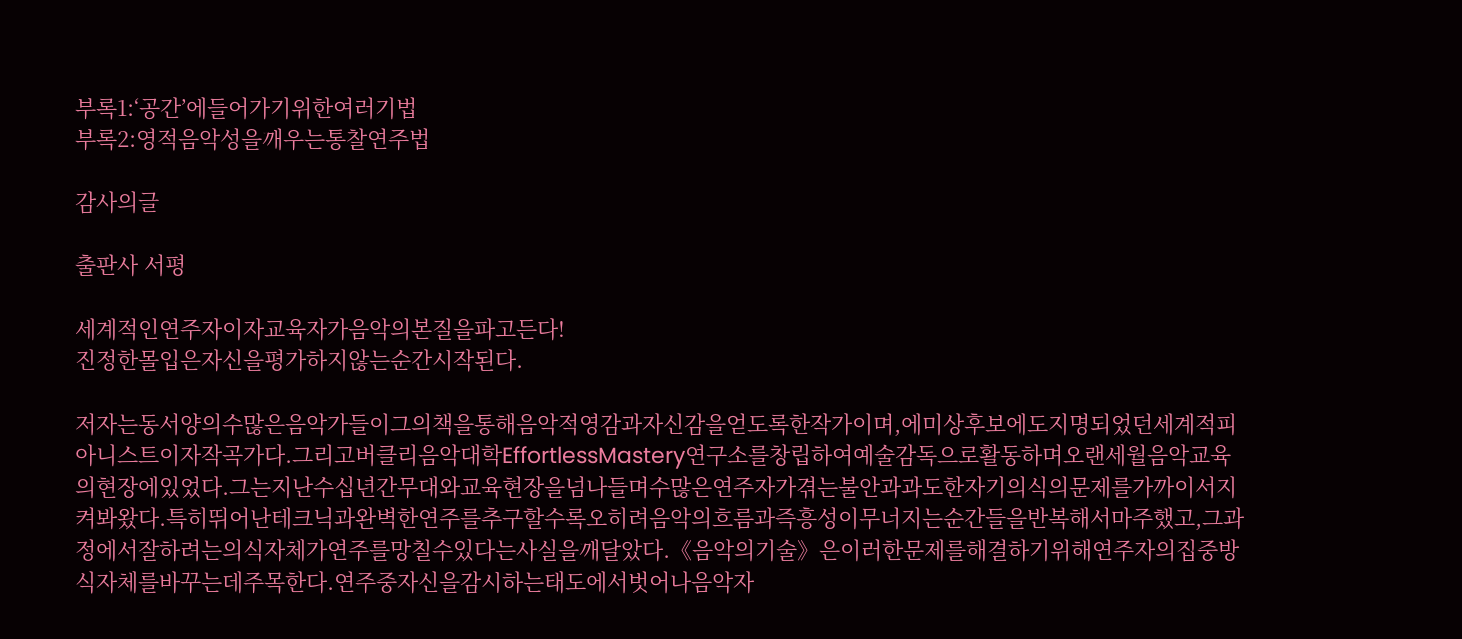부록1:‘공간’에들어가기위한여러기법
부록2:영적음악성을깨우는통찰연주법

감사의글

출판사 서평

세계적인연주자이자교육자가음악의본질을파고든다!
진정한몰입은자신을평가하지않는순간시작된다.

저자는동서양의수많은음악가들이그의책을통해음악적영감과자신감을얻도록한작가이며,에미상후보에도지명되었던세계적피아니스트이자작곡가다.그리고버클리음악대학EffortlessMastery연구소를창립하여예술감독으로활동하며오랜세월음악교육의현장에있었다.그는지난수십년간무대와교육현장을넘나들며수많은연주자가겪는불안과과도한자기의식의문제를가까이서지켜봐왔다.특히뛰어난테크닉과완벽한연주를추구할수록오히려음악의흐름과즉흥성이무너지는순간들을반복해서마주했고,그과정에서잘하려는의식자체가연주를망칠수있다는사실을깨달았다.《음악의기술》은이러한문제를해결하기위해연주자의집중방식자체를바꾸는데주목한다.연주중자신을감시하는태도에서벗어나음악자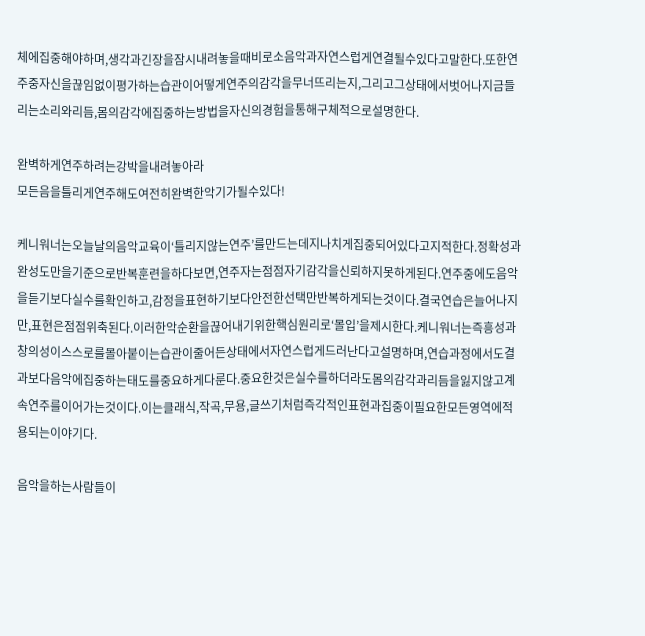체에집중해야하며,생각과긴장을잠시내려놓을때비로소음악과자연스럽게연결될수있다고말한다.또한연주중자신을끊임없이평가하는습관이어떻게연주의감각을무너뜨리는지,그리고그상태에서벗어나지금들리는소리와리듬,몸의감각에집중하는방법을자신의경험을통해구체적으로설명한다.

완벽하게연주하려는강박을내려놓아라
모든음을틀리게연주해도여전히완벽한악기가될수있다!

케니워너는오늘날의음악교육이‘틀리지않는연주’를만드는데지나치게집중되어있다고지적한다.정확성과완성도만을기준으로반복훈련을하다보면,연주자는점점자기감각을신뢰하지못하게된다.연주중에도음악을듣기보다실수를확인하고,감정을표현하기보다안전한선택만반복하게되는것이다.결국연습은늘어나지만,표현은점점위축된다.이러한악순환을끊어내기위한핵심원리로‘몰입’을제시한다.케니워너는즉흥성과창의성이스스로를몰아붙이는습관이줄어든상태에서자연스럽게드러난다고설명하며,연습과정에서도결과보다음악에집중하는태도를중요하게다룬다.중요한것은실수를하더라도몸의감각과리듬을잃지않고계속연주를이어가는것이다.이는클래식,작곡,무용,글쓰기처럼즉각적인표현과집중이필요한모든영역에적용되는이야기다.

음악을하는사람들이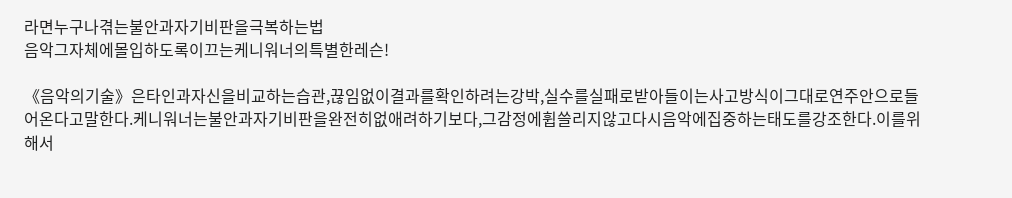라면누구나겪는불안과자기비판을극복하는법
음악그자체에몰입하도록이끄는케니워너의특별한레슨!

《음악의기술》은타인과자신을비교하는습관,끊임없이결과를확인하려는강박,실수를실패로받아들이는사고방식이그대로연주안으로들어온다고말한다.케니워너는불안과자기비판을완전히없애려하기보다,그감정에휩쓸리지않고다시음악에집중하는태도를강조한다.이를위해서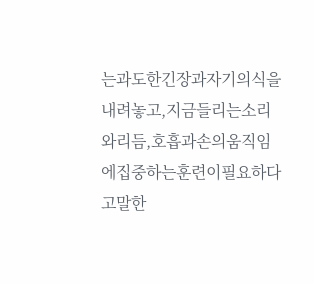는과도한긴장과자기의식을내려놓고,지금들리는소리와리듬,호흡과손의움직임에집중하는훈련이필요하다고말한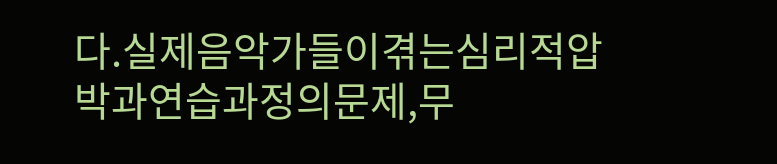다.실제음악가들이겪는심리적압박과연습과정의문제,무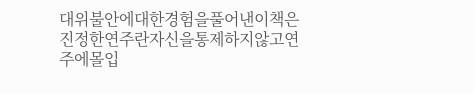대위불안에대한경험을풀어낸이책은진정한연주란자신을통제하지않고연주에몰입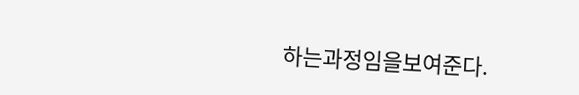하는과정임을보여준다.